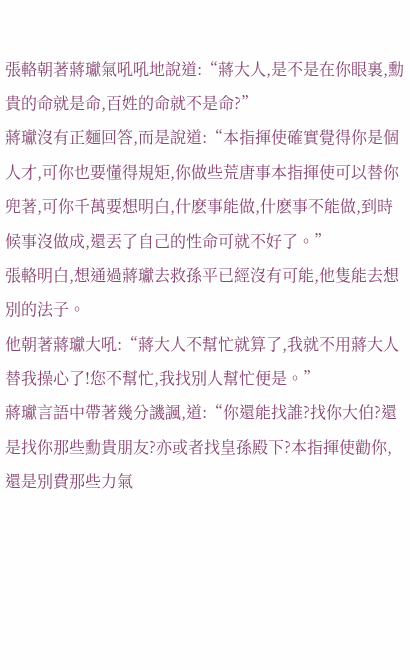張輅朝著蔣瓛氣吼吼地說道:“蔣大人,是不是在你眼裏,勳貴的命就是命,百姓的命就不是命?”
蔣瓛沒有正麵回答,而是說道:“本指揮使確實覺得你是個人才,可你也要懂得規矩,你做些荒唐事本指揮使可以替你兜著,可你千萬要想明白,什麽事能做,什麽事不能做,到時候事沒做成,還丟了自己的性命可就不好了。”
張輅明白,想通過蔣瓛去救孫平已經沒有可能,他隻能去想別的法子。
他朝著蔣瓛大吼:“蔣大人不幫忙就算了,我就不用蔣大人替我操心了!您不幫忙,我找別人幫忙便是。”
蔣瓛言語中帶著幾分譏諷,道:“你還能找誰?找你大伯?還是找你那些勳貴朋友?亦或者找皇孫殿下?本指揮使勸你,還是別費那些力氣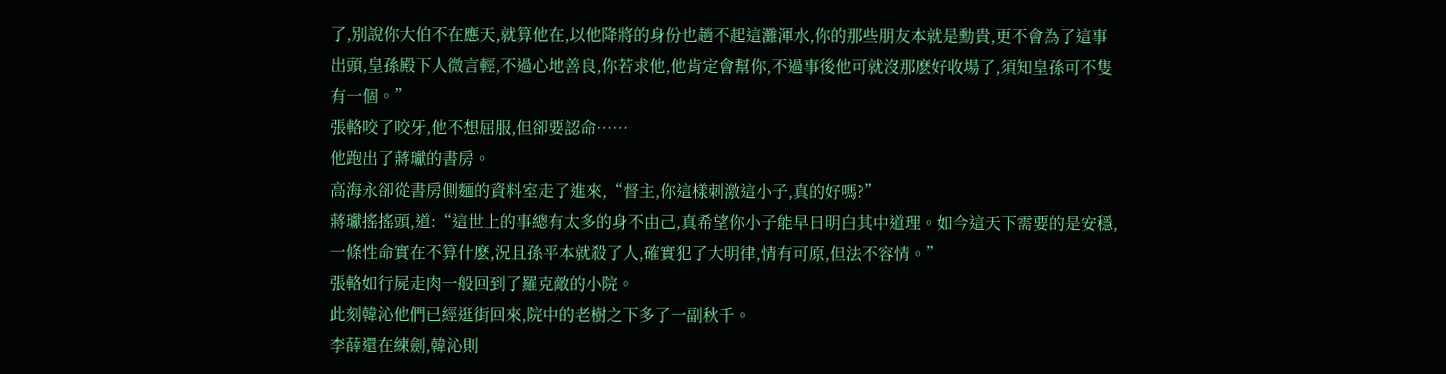了,別說你大伯不在應天,就算他在,以他降將的身份也趟不起這灘渾水,你的那些朋友本就是勳貴,更不會為了這事出頭,皇孫殿下人微言輕,不過心地善良,你若求他,他肯定會幫你,不過事後他可就沒那麽好收場了,須知皇孫可不隻有一個。”
張輅咬了咬牙,他不想屈服,但卻要認命……
他跑出了蔣瓛的書房。
高海永卻從書房側麵的資料室走了進來,“督主,你這樣刺激這小子,真的好嗎?”
蔣瓛搖搖頭,道:“這世上的事總有太多的身不由己,真希望你小子能早日明白其中道理。如今這天下需要的是安穩,一條性命實在不算什麽,況且孫平本就殺了人,確實犯了大明律,情有可原,但法不容情。”
張輅如行屍走肉一般回到了羅克敵的小院。
此刻韓沁他們已經逛街回來,院中的老樹之下多了一副秋千。
李薛還在練劍,韓沁則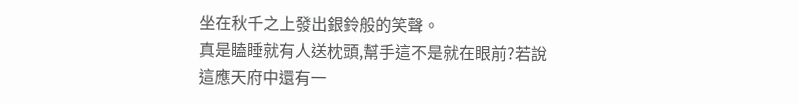坐在秋千之上發出銀鈴般的笑聲。
真是瞌睡就有人送枕頭,幫手這不是就在眼前?若說這應天府中還有一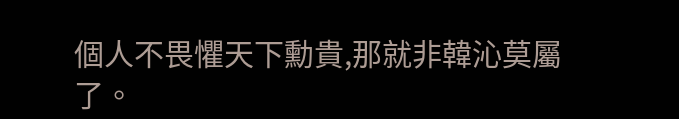個人不畏懼天下勳貴,那就非韓沁莫屬了。